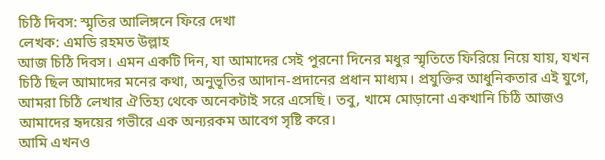চিঠি দিবস: স্মৃতির আলিঙ্গনে ফিরে দেখা
লেখক: এমডি রহমত উল্লাহ
আজ চিঠি দিবস। এমন একটি দিন, যা আমাদের সেই পুরনো দিনের মধুর স্মৃতিতে ফিরিয়ে নিয়ে যায়, যখন চিঠি ছিল আমাদের মনের কথা, অনুভূতির আদান-প্রদানের প্রধান মাধ্যম। প্রযুক্তির আধুনিকতার এই যুগে, আমরা চিঠি লেখার ঐতিহ্য থেকে অনেকটাই সরে এসেছি। তবু, খামে মোড়ানো একখানি চিঠি আজও আমাদের হৃদয়ের গভীরে এক অন্যরকম আবেগ সৃষ্টি করে।
আমি এখনও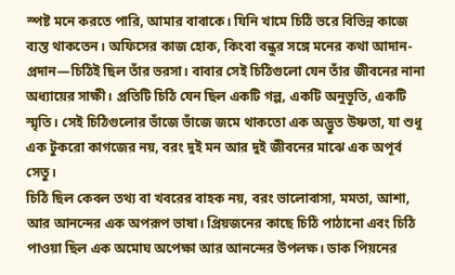স্পষ্ট মনে করতে পারি, আমার বাবাকে। যিনি খামে চিঠি ভরে বিভিন্ন কাজে ব্যস্ত থাকতেন। অফিসের কাজ হোক, কিংবা বন্ধুর সঙ্গে মনের কথা আদান-প্রদান—চিঠিই ছিল তাঁর ভরসা। বাবার সেই চিঠিগুলো যেন তাঁর জীবনের নানা অধ্যায়ের সাক্ষী। প্রতিটি চিঠি যেন ছিল একটি গল্প, একটি অনুভূতি, একটি স্মৃতি। সেই চিঠিগুলোর ভাঁজে ভাঁজে জমে থাকতো এক অদ্ভুত উষ্ণতা, যা শুধু এক টুকরো কাগজের নয়, বরং দুই মন আর দুই জীবনের মাঝে এক অপূর্ব সেতু।
চিঠি ছিল কেবল তথ্য বা খবরের বাহক নয়, বরং ভালোবাসা, মমতা, আশা, আর আনন্দের এক অপরূপ ভাষা। প্রিয়জনের কাছে চিঠি পাঠানো এবং চিঠি পাওয়া ছিল এক অমোঘ অপেক্ষা আর আনন্দের উপলক্ষ। ডাক পিয়নের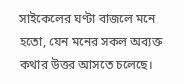সাইকেলের ঘণ্টা বাজলে মনে হতো, যেন মনের সকল অব্যক্ত কথার উত্তর আসতে চলেছে।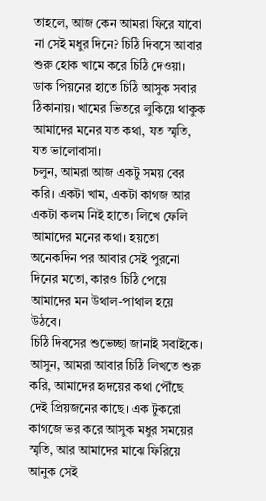তাহলে, আজ কেন আমরা ফিরে যাবো না সেই মধুর দিনে? চিঠি দিবসে আবার শুরু হোক খামে করে চিঠি দেওয়া। ডাক পিয়নের হাতে চিঠি আসুক সবার ঠিকানায়। খামের ভিতরে লুকিয়ে থাকুক আমাদের মনের যত কথা, যত স্মৃতি, যত ভালোবাসা।
চলুন, আমরা আজ একটু সময় বের করি। একটা খাম, একটা কাগজ আর একটা কলম নিই হাতে। লিখে ফেলি আমাদের মনের কথা। হয়তো অনেকদিন পর আবার সেই পুরনো দিনের মতো, কারও চিঠি পেয়ে আমাদের মন উথাল-পাথাল হয়ে উঠবে।
চিঠি দিবসের শুভেচ্ছা জানাই সবাইকে। আসুন, আমরা আবার চিঠি লিখতে শুরু করি, আমাদের হৃদয়ের কথা পৌঁছে দেই প্রিয়জনের কাছে। এক টুকরো কাগজে ভর করে আসুক মধুর সময়ের স্মৃতি, আর আমাদের মাঝে ফিরিয়ে আনুক সেই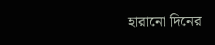হারানো দিনের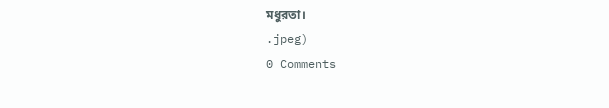মধুরতা।
.jpeg)
0 Comments